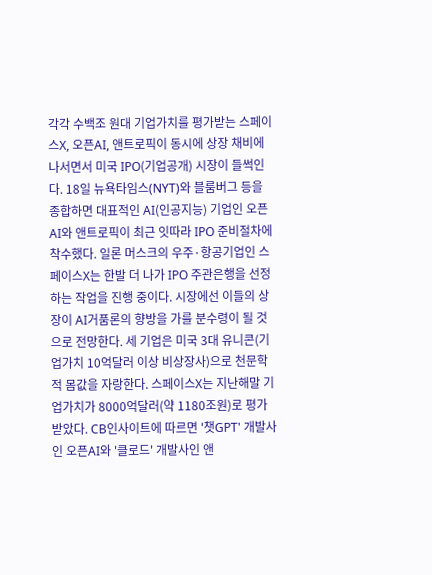각각 수백조 원대 기업가치를 평가받는 스페이스X, 오픈AI, 앤트로픽이 동시에 상장 채비에 나서면서 미국 IPO(기업공개) 시장이 들썩인다. 18일 뉴욕타임스(NYT)와 블룸버그 등을 종합하면 대표적인 AI(인공지능) 기업인 오픈AI와 앤트로픽이 최근 잇따라 IPO 준비절차에 착수했다. 일론 머스크의 우주·항공기업인 스페이스X는 한발 더 나가 IPO 주관은행을 선정하는 작업을 진행 중이다. 시장에선 이들의 상장이 AI거품론의 향방을 가를 분수령이 될 것으로 전망한다. 세 기업은 미국 3대 유니콘(기업가치 10억달러 이상 비상장사)으로 천문학적 몸값을 자랑한다. 스페이스X는 지난해말 기업가치가 8000억달러(약 1180조원)로 평가받았다. CB인사이트에 따르면 '챗GPT' 개발사인 오픈AI와 '클로드' 개발사인 앤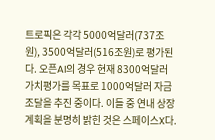트로픽은 각각 5000억달러(737조원), 3500억달러(516조원)로 평가된다. 오픈AI의 경우 현재 8300억달러 가치평가를 목표로 1000억달러 자금조달을 추진 중이다. 이들 중 연내 상장계획을 분명히 밝힌 것은 스페이스X다.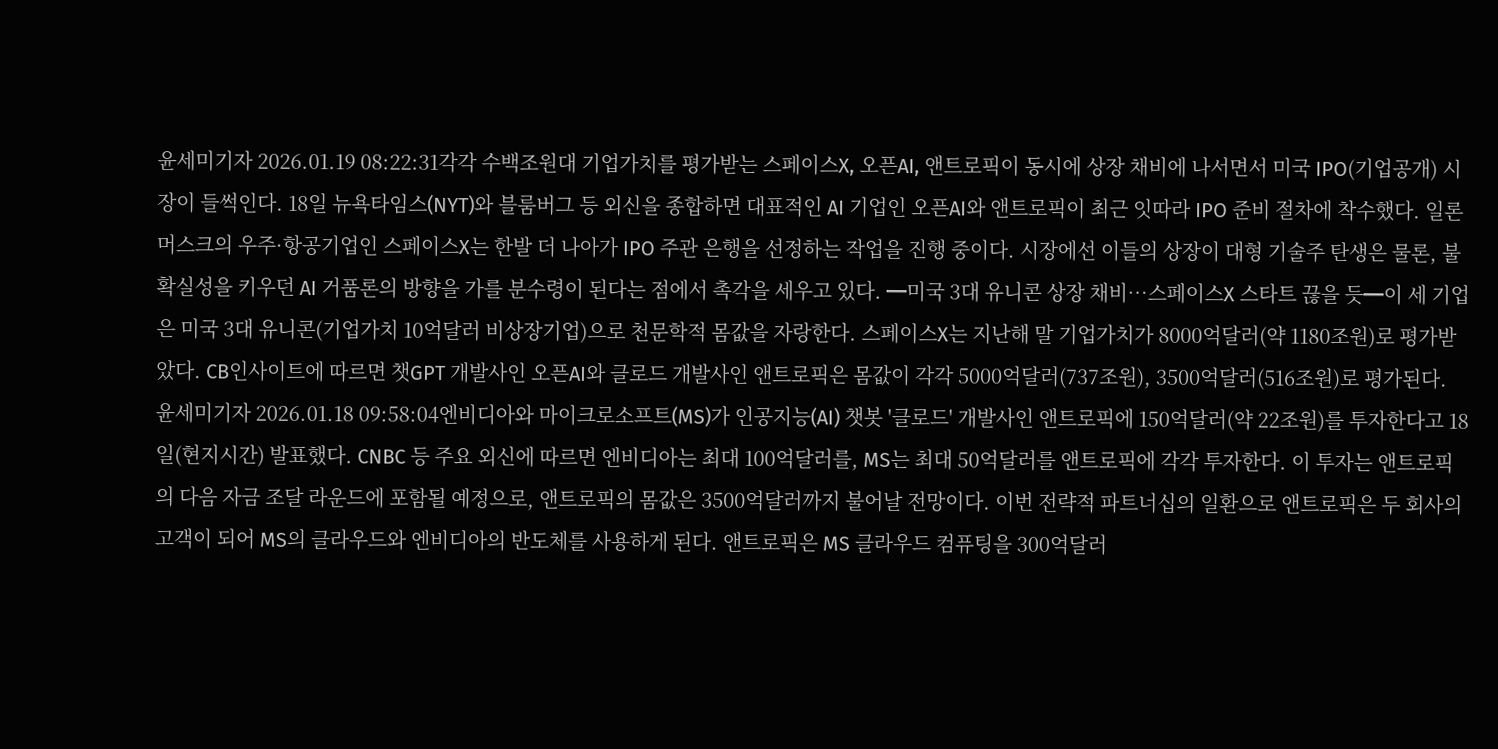윤세미기자 2026.01.19 08:22:31각각 수백조원대 기업가치를 평가받는 스페이스X, 오픈AI, 앤트로픽이 동시에 상장 채비에 나서면서 미국 IPO(기업공개) 시장이 들썩인다. 18일 뉴욕타임스(NYT)와 블룸버그 등 외신을 종합하면 대표적인 AI 기업인 오픈AI와 앤트로픽이 최근 잇따라 IPO 준비 절차에 착수했다. 일론 머스크의 우주·항공기업인 스페이스X는 한발 더 나아가 IPO 주관 은행을 선정하는 작업을 진행 중이다. 시장에선 이들의 상장이 대형 기술주 탄생은 물론, 불확실성을 키우던 AI 거품론의 방향을 가를 분수령이 된다는 점에서 촉각을 세우고 있다. ━미국 3대 유니콘 상장 채비…스페이스X 스타트 끊을 듯━이 세 기업은 미국 3대 유니콘(기업가치 10억달러 비상장기업)으로 천문학적 몸값을 자랑한다. 스페이스X는 지난해 말 기업가치가 8000억달러(약 1180조원)로 평가받았다. CB인사이트에 따르면 챗GPT 개발사인 오픈AI와 클로드 개발사인 앤트로픽은 몸값이 각각 5000억달러(737조원), 3500억달러(516조원)로 평가된다.
윤세미기자 2026.01.18 09:58:04엔비디아와 마이크로소프트(MS)가 인공지능(AI) 챗봇 '클로드' 개발사인 앤트로픽에 150억달러(약 22조원)를 투자한다고 18일(현지시간) 발표했다. CNBC 등 주요 외신에 따르면 엔비디아는 최대 100억달러를, MS는 최대 50억달러를 앤트로픽에 각각 투자한다. 이 투자는 앤트로픽의 다음 자금 조달 라운드에 포함될 예정으로, 앤트로픽의 몸값은 3500억달러까지 불어날 전망이다. 이번 전략적 파트너십의 일환으로 앤트로픽은 두 회사의 고객이 되어 MS의 클라우드와 엔비디아의 반도체를 사용하게 된다. 앤트로픽은 MS 클라우드 컴퓨팅을 300억달러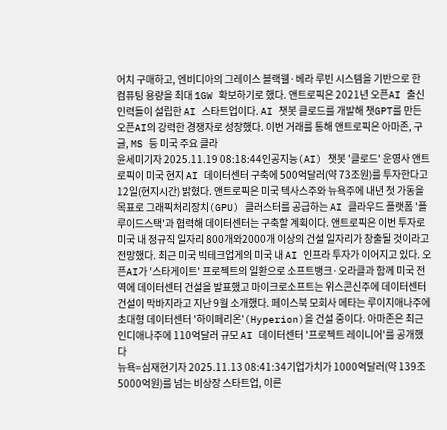어치 구매하고, 엔비디아의 그레이스 블랙웰·베라 루빈 시스템을 기반으로 한 컴퓨팅 용량을 최대 1GW 확보하기로 했다. 앤트로픽은 2021년 오픈AI 출신 인력들이 설립한 AI 스타트업이다. AI 챗봇 클로드를 개발해 챗GPT를 만든 오픈AI의 강력한 경쟁자로 성장했다. 이번 거래를 통해 앤트로픽은 아마존, 구글, MS 등 미국 주요 클라
윤세미기자 2025.11.19 08:18:44인공지능(AI) 챗봇 '클로드' 운영사 앤트로픽이 미국 현지 AI 데이터센터 구축에 500억달러(약 73조원)를 투자한다고 12일(현지시간) 밝혔다. 앤트로픽은 미국 텍사스주와 뉴욕주에 내년 첫 가동을 목표로 그래픽처리장치(GPU) 클러스터를 공급하는 AI 클라우드 플랫폼 '플루이드스택'과 협력해 데이터센터는 구축할 계획이다. 앤트로픽은 이번 투자로 미국 내 정규직 일자리 800개와2000개 이상의 건설 일자리가 창출될 것이라고 전망했다. 최근 미국 빅테크업게의 미국 내 AI 인프라 투자가 이어지고 있다. 오픈AI가 '스타게이트' 프로젝트의 일환으로 소프트뱅크·오라클과 함께 미국 전역에 데이터센터 건설을 발표했고 마이크로소프트는 위스콘신주에 데이터센터 건설이 막바지라고 지난 9월 소개했다. 페이스북 모회사 메타는 루이지애나주에 초대형 데이터센터 '하이페리온'(Hyperion)을 건설 중이다. 아마존은 최근 인디애나주에 110억달러 규모 AI 데이터센터 '프로젝트 레이니어'를 공개했다
뉴욕=심재현기자 2025.11.13 08:41:34기업가치가 1000억달러(약 139조5000억원)를 넘는 비상장 스타트업, 이른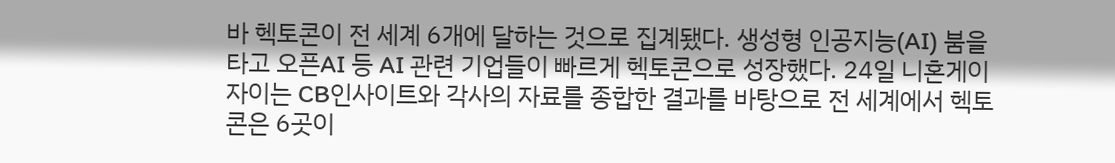바 헥토콘이 전 세계 6개에 달하는 것으로 집계됐다. 생성형 인공지능(AI) 붐을 타고 오픈AI 등 AI 관련 기업들이 빠르게 헥토콘으로 성장했다. 24일 니혼게이자이는 CB인사이트와 각사의 자료를 종합한 결과를 바탕으로 전 세계에서 헥토콘은 6곳이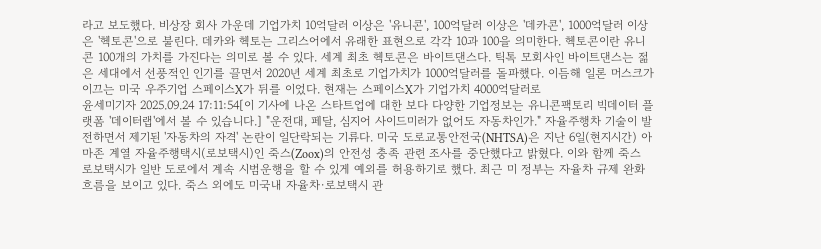라고 보도했다. 비상장 회사 가운데 기업가치 10억달러 이상은 '유니콘', 100억달러 이상은 '데카콘', 1000억달러 이상은 '헥토콘'으로 불린다. 데카와 헥토는 그리스어에서 유래한 표현으로 각각 10과 100을 의미한다. 헥토콘이란 유니콘 100개의 가치를 가진다는 의미로 볼 수 있다. 세계 최초 헥토콘은 바이트댄스다. 틱톡 모회사인 바이트댄스는 젊은 세대에서 선풍적인 인기를 끌면서 2020년 세계 최초로 기업가치가 1000억달러를 돌파했다. 이듬해 일론 머스크가 이끄는 미국 우주기업 스페이스X가 뒤를 이었다. 현재는 스페이스X가 기업가치 4000억달러로
윤세미기자 2025.09.24 17:11:54[이 기사에 나온 스타트업에 대한 보다 다양한 기업정보는 유니콘팩토리 빅데이터 플랫폼 '데이터랩'에서 볼 수 있습니다.] "운전대, 페달, 심지어 사이드미러가 없어도 자동차인가." 자율주행차 기술이 발전하면서 제기된 '자동차의 자격' 논란이 일단락되는 기류다. 미국 도로교통안전국(NHTSA)은 지난 6일(현지시간) 아마존 계열 자율주행택시(로보택시)인 죽스(Zoox)의 안전성 충족 관련 조사를 중단했다고 밝혔다. 이와 함께 죽스 로보택시가 일반 도로에서 계속 시범운행을 할 수 있게 예외를 허용하기로 했다. 최근 미 정부는 자율차 규제 완화 흐름을 보이고 있다. 죽스 외에도 미국내 자율차·로보택시 관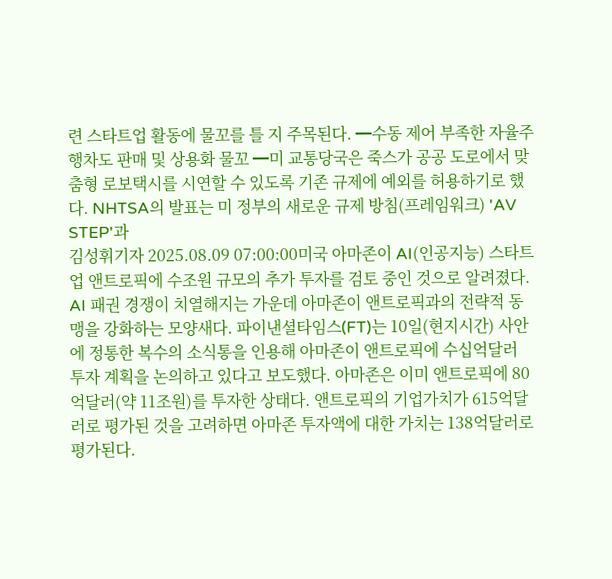련 스타트업 활동에 물꼬를 틀 지 주목된다. ━수동 제어 부족한 자율주행차도 판매 및 상용화 물꼬 ━미 교통당국은 죽스가 공공 도로에서 맞춤형 로보택시를 시연할 수 있도록 기존 규제에 예외를 허용하기로 했다. NHTSA의 발표는 미 정부의 새로운 규제 방침(프레임워크) 'AV STEP'과
김성휘기자 2025.08.09 07:00:00미국 아마존이 AI(인공지능) 스타트업 앤트로픽에 수조원 규모의 추가 투자를 검토 중인 것으로 알려졌다. AI 패권 경쟁이 치열해지는 가운데 아마존이 앤트로픽과의 전략적 동맹을 강화하는 모양새다. 파이낸셜타임스(FT)는 10일(현지시간) 사안에 정통한 복수의 소식통을 인용해 아마존이 앤트로픽에 수십억달러 투자 계획을 논의하고 있다고 보도했다. 아마존은 이미 앤트로픽에 80억달러(약 11조원)를 투자한 상태다. 앤트로픽의 기업가치가 615억달러로 평가된 것을 고려하면 아마존 투자액에 대한 가치는 138억달러로 평가된다.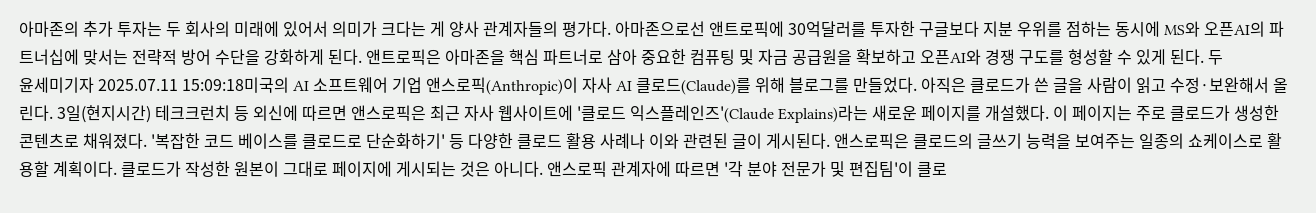아마존의 추가 투자는 두 회사의 미래에 있어서 의미가 크다는 게 양사 관계자들의 평가다. 아마존으로선 앤트로픽에 30억달러를 투자한 구글보다 지분 우위를 점하는 동시에 MS와 오픈AI의 파트너십에 맞서는 전략적 방어 수단을 강화하게 된다. 앤트로픽은 아마존을 핵심 파트너로 삼아 중요한 컴퓨팅 및 자금 공급원을 확보하고 오픈AI와 경쟁 구도를 형성할 수 있게 된다. 두
윤세미기자 2025.07.11 15:09:18미국의 AI 소프트웨어 기업 앤스로픽(Anthropic)이 자사 AI 클로드(Claude)를 위해 블로그를 만들었다. 아직은 클로드가 쓴 글을 사람이 읽고 수정·보완해서 올린다. 3일(현지시간) 테크크런치 등 외신에 따르면 앤스로픽은 최근 자사 웹사이트에 '클로드 익스플레인즈'(Claude Explains)라는 새로운 페이지를 개설했다. 이 페이지는 주로 클로드가 생성한 콘텐츠로 채워졌다. '복잡한 코드 베이스를 클로드로 단순화하기' 등 다양한 클로드 활용 사례나 이와 관련된 글이 게시된다. 앤스로픽은 클로드의 글쓰기 능력을 보여주는 일종의 쇼케이스로 활용할 계획이다. 클로드가 작성한 원본이 그대로 페이지에 게시되는 것은 아니다. 앤스로픽 관계자에 따르면 '각 분야 전문가 및 편집팀'이 클로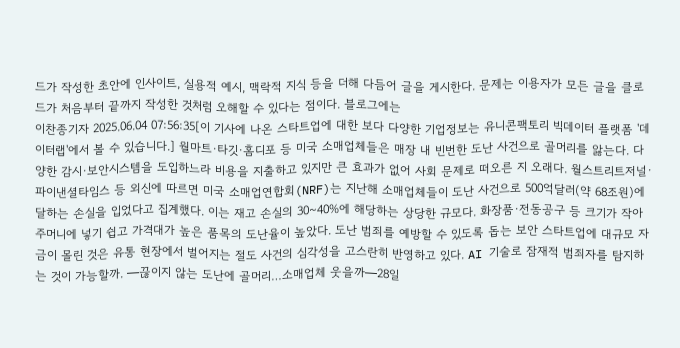드가 작성한 초안에 인사이트, 실용적 예시, 맥락적 지식 등을 더해 다듬어 글을 게시한다. 문제는 이용자가 모든 글을 클로드가 처음부터 끝까지 작성한 것처럼 오해할 수 있다는 점이다. 블로그에는
이찬종기자 2025.06.04 07:56:35[이 기사에 나온 스타트업에 대한 보다 다양한 기업정보는 유니콘팩토리 빅데이터 플랫폼 '데이터랩'에서 볼 수 있습니다.] 월마트·타깃·홈디포 등 미국 소매업체들은 매장 내 빈번한 도난 사건으로 골머리를 앓는다. 다양한 감시·보안시스템을 도입하느라 비용을 지출하고 있지만 큰 효과가 없어 사회 문제로 떠오른 지 오래다. 월스트리트저널·파이낸셜타임스 등 외신에 따르면 미국 소매업연합회(NRF)는 지난해 소매업체들이 도난 사건으로 500억달러(약 68조원)에 달하는 손실을 입었다고 집계했다. 이는 재고 손실의 30~40%에 해당하는 상당한 규모다. 화장품·전동공구 등 크기가 작아 주머니에 넣기 쉽고 가격대가 높은 품목의 도난율이 높았다. 도난 범죄를 예방할 수 있도록 돕는 보안 스타트업에 대규모 자금이 몰린 것은 유통 현장에서 벌어지는 절도 사건의 심각성을 고스란히 반영하고 있다. AI 기술로 잠재적 범죄자를 탐지하는 것이 가능할까. ━끊이지 않는 도난에 골머리…소매업체 웃을까━28일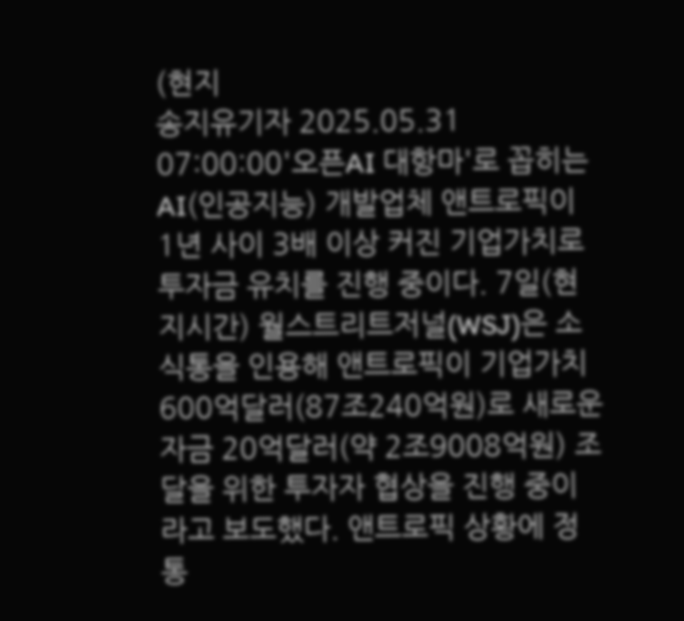(현지
송지유기자 2025.05.31 07:00:00'오픈AI 대항마'로 꼽히는 AI(인공지능) 개발업체 앤트로픽이 1년 사이 3배 이상 커진 기업가치로 투자금 유치를 진행 중이다. 7일(현지시간) 월스트리트저널(WSJ)은 소식통을 인용해 앤트로픽이 기업가치 600억달러(87조240억원)로 새로운 자금 20억달러(약 2조9008억원) 조달을 위한 투자자 협상을 진행 중이라고 보도했다. 앤트로픽 상황에 정통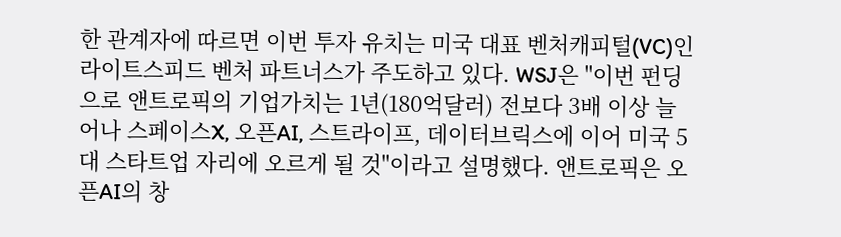한 관계자에 따르면 이번 투자 유치는 미국 대표 벤처캐피털(VC)인 라이트스피드 벤처 파트너스가 주도하고 있다. WSJ은 "이번 펀딩으로 앤트로픽의 기업가치는 1년(180억달러) 전보다 3배 이상 늘어나 스페이스X, 오픈AI, 스트라이프, 데이터브릭스에 이어 미국 5대 스타트업 자리에 오르게 될 것"이라고 설명했다. 앤트로픽은 오픈AI의 창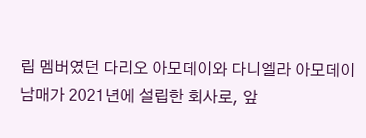립 멤버였던 다리오 아모데이와 다니엘라 아모데이 남매가 2021년에 설립한 회사로, 앞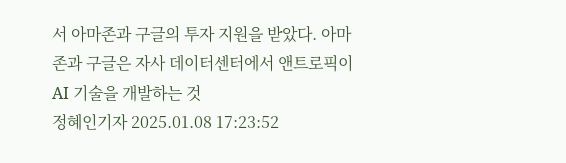서 아마존과 구글의 투자 지원을 받았다. 아마존과 구글은 자사 데이터센터에서 앤트로픽이 AI 기술을 개발하는 것
정혜인기자 2025.01.08 17:23:52